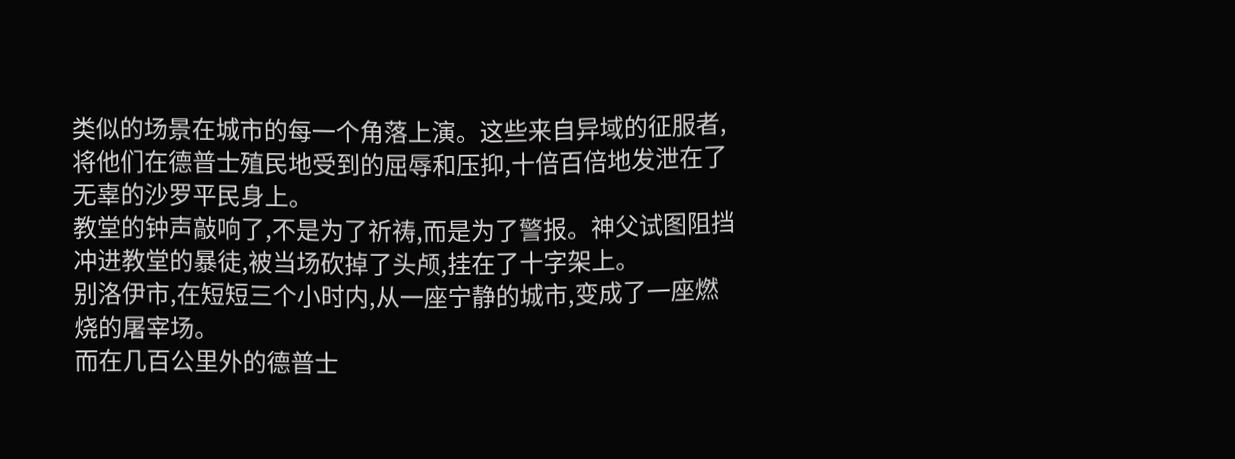类似的场景在城市的每一个角落上演。这些来自异域的征服者,将他们在德普士殖民地受到的屈辱和压抑,十倍百倍地发泄在了无辜的沙罗平民身上。
教堂的钟声敲响了,不是为了祈祷,而是为了警报。神父试图阻挡冲进教堂的暴徒,被当场砍掉了头颅,挂在了十字架上。
别洛伊市,在短短三个小时内,从一座宁静的城市,变成了一座燃烧的屠宰场。
而在几百公里外的德普士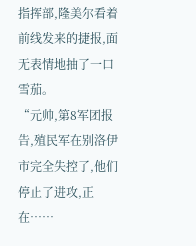指挥部,隆美尔看着前线发来的捷报,面无表情地抽了一口雪茄。
“元帅,第8军团报告,殖民军在别洛伊市完全失控了,他们停止了进攻,正在……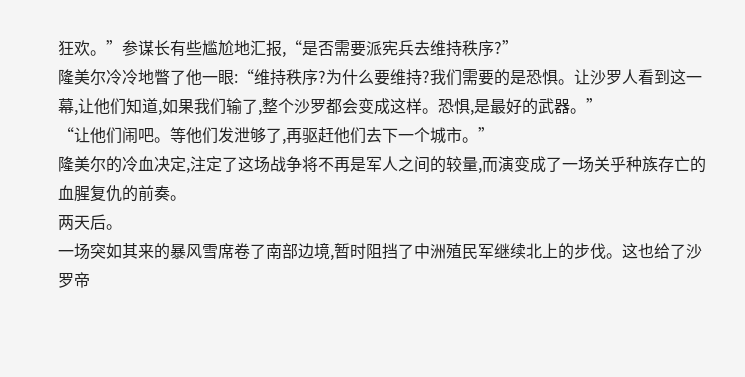狂欢。”参谋长有些尴尬地汇报,“是否需要派宪兵去维持秩序?”
隆美尔冷冷地瞥了他一眼:“维持秩序?为什么要维持?我们需要的是恐惧。让沙罗人看到这一幕,让他们知道,如果我们输了,整个沙罗都会变成这样。恐惧,是最好的武器。”
“让他们闹吧。等他们发泄够了,再驱赶他们去下一个城市。”
隆美尔的冷血决定,注定了这场战争将不再是军人之间的较量,而演变成了一场关乎种族存亡的血腥复仇的前奏。
两天后。
一场突如其来的暴风雪席卷了南部边境,暂时阻挡了中洲殖民军继续北上的步伐。这也给了沙罗帝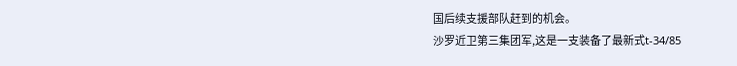国后续支援部队赶到的机会。
沙罗近卫第三集团军,这是一支装备了最新式t-34/85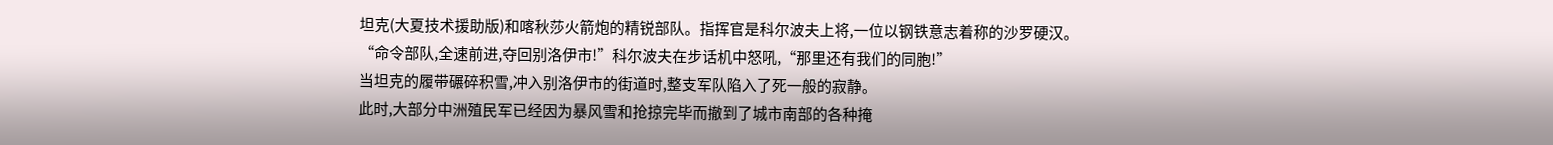坦克(大夏技术援助版)和喀秋莎火箭炮的精锐部队。指挥官是科尔波夫上将,一位以钢铁意志着称的沙罗硬汉。
“命令部队,全速前进,夺回别洛伊市!”科尔波夫在步话机中怒吼,“那里还有我们的同胞!”
当坦克的履带碾碎积雪,冲入别洛伊市的街道时,整支军队陷入了死一般的寂静。
此时,大部分中洲殖民军已经因为暴风雪和抢掠完毕而撤到了城市南部的各种掩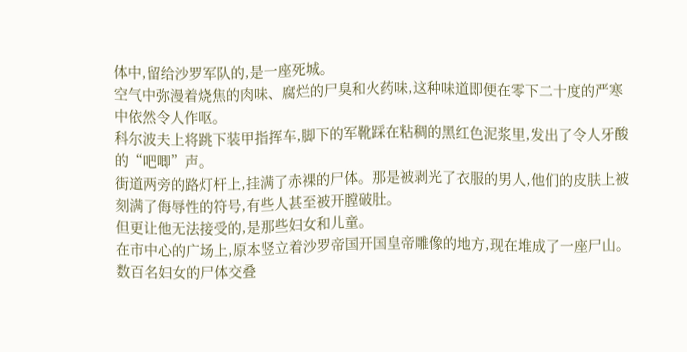体中,留给沙罗军队的,是一座死城。
空气中弥漫着烧焦的肉味、腐烂的尸臭和火药味,这种味道即便在零下二十度的严寒中依然令人作呕。
科尔波夫上将跳下装甲指挥车,脚下的军靴踩在粘稠的黑红色泥浆里,发出了令人牙酸的“吧唧”声。
街道两旁的路灯杆上,挂满了赤裸的尸体。那是被剥光了衣服的男人,他们的皮肤上被刻满了侮辱性的符号,有些人甚至被开膛破肚。
但更让他无法接受的,是那些妇女和儿童。
在市中心的广场上,原本竖立着沙罗帝国开国皇帝雕像的地方,现在堆成了一座尸山。
数百名妇女的尸体交叠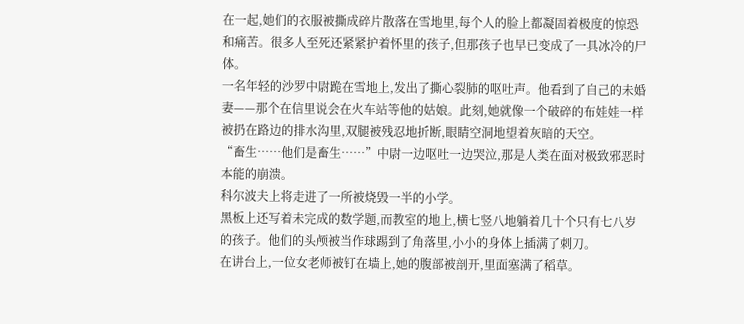在一起,她们的衣服被撕成碎片散落在雪地里,每个人的脸上都凝固着极度的惊恐和痛苦。很多人至死还紧紧护着怀里的孩子,但那孩子也早已变成了一具冰冷的尸体。
一名年轻的沙罗中尉跪在雪地上,发出了撕心裂肺的呕吐声。他看到了自己的未婚妻——那个在信里说会在火车站等他的姑娘。此刻,她就像一个破碎的布娃娃一样被扔在路边的排水沟里,双腿被残忍地折断,眼睛空洞地望着灰暗的天空。
“畜生……他们是畜生……”中尉一边呕吐一边哭泣,那是人类在面对极致邪恶时本能的崩溃。
科尔波夫上将走进了一所被烧毁一半的小学。
黑板上还写着未完成的数学题,而教室的地上,横七竖八地躺着几十个只有七八岁的孩子。他们的头颅被当作球踢到了角落里,小小的身体上插满了刺刀。
在讲台上,一位女老师被钉在墙上,她的腹部被剖开,里面塞满了稻草。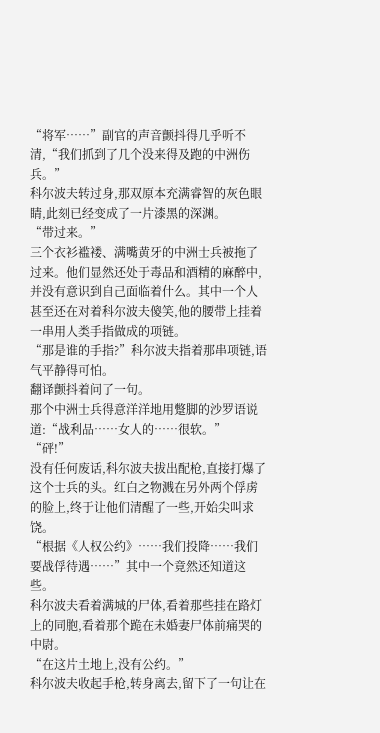“将军……”副官的声音颤抖得几乎听不清,“我们抓到了几个没来得及跑的中洲伤兵。”
科尔波夫转过身,那双原本充满睿智的灰色眼睛,此刻已经变成了一片漆黑的深渊。
“带过来。”
三个衣衫褴褛、满嘴黄牙的中洲士兵被拖了过来。他们显然还处于毒品和酒精的麻醉中,并没有意识到自己面临着什么。其中一个人甚至还在对着科尔波夫傻笑,他的腰带上挂着一串用人类手指做成的项链。
“那是谁的手指?”科尔波夫指着那串项链,语气平静得可怕。
翻译颤抖着问了一句。
那个中洲士兵得意洋洋地用蹩脚的沙罗语说道:“战利品……女人的……很软。”
“砰!”
没有任何废话,科尔波夫拔出配枪,直接打爆了这个士兵的头。红白之物溅在另外两个俘虏的脸上,终于让他们清醒了一些,开始尖叫求饶。
“根据《人权公约》……我们投降……我们要战俘待遇……”其中一个竟然还知道这些。
科尔波夫看着满城的尸体,看着那些挂在路灯上的同胞,看着那个跪在未婚妻尸体前痛哭的中尉。
“在这片土地上,没有公约。”
科尔波夫收起手枪,转身离去,留下了一句让在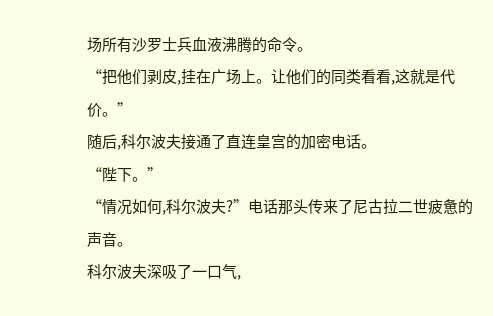场所有沙罗士兵血液沸腾的命令。
“把他们剥皮,挂在广场上。让他们的同类看看,这就是代价。”
随后,科尔波夫接通了直连皇宫的加密电话。
“陛下。”
“情况如何,科尔波夫?”电话那头传来了尼古拉二世疲惫的声音。
科尔波夫深吸了一口气,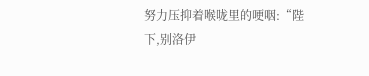努力压抑着喉咙里的哽咽:“陛下,别洛伊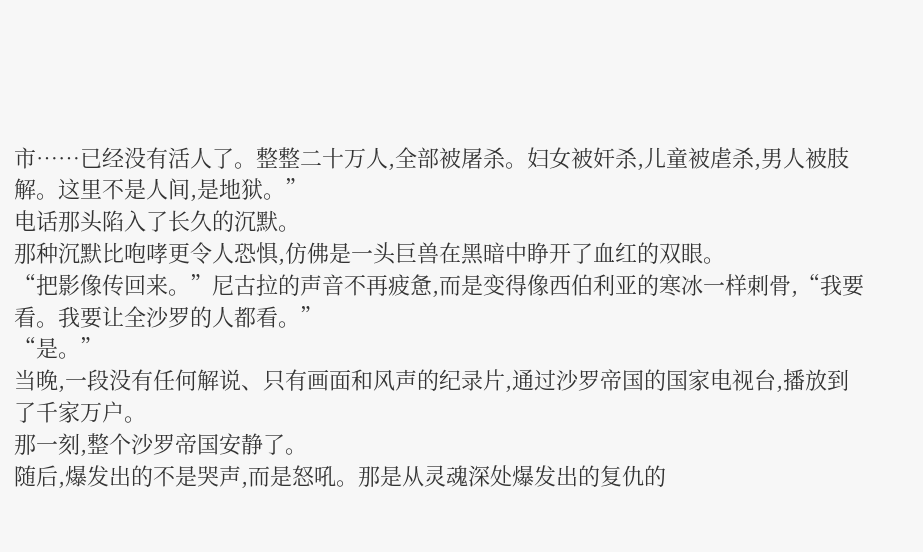市……已经没有活人了。整整二十万人,全部被屠杀。妇女被奸杀,儿童被虐杀,男人被肢解。这里不是人间,是地狱。”
电话那头陷入了长久的沉默。
那种沉默比咆哮更令人恐惧,仿佛是一头巨兽在黑暗中睁开了血红的双眼。
“把影像传回来。”尼古拉的声音不再疲惫,而是变得像西伯利亚的寒冰一样刺骨,“我要看。我要让全沙罗的人都看。”
“是。”
当晚,一段没有任何解说、只有画面和风声的纪录片,通过沙罗帝国的国家电视台,播放到了千家万户。
那一刻,整个沙罗帝国安静了。
随后,爆发出的不是哭声,而是怒吼。那是从灵魂深处爆发出的复仇的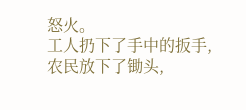怒火。
工人扔下了手中的扳手,农民放下了锄头,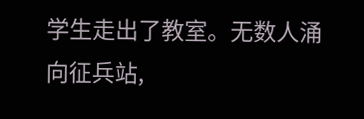学生走出了教室。无数人涌向征兵站,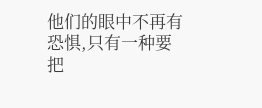他们的眼中不再有恐惧,只有一种要把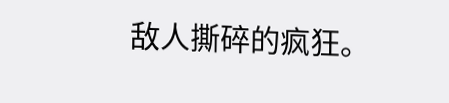敌人撕碎的疯狂。